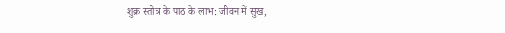शुक्र स्तोत्र के पाठ के लाभ: जीवन में सुख,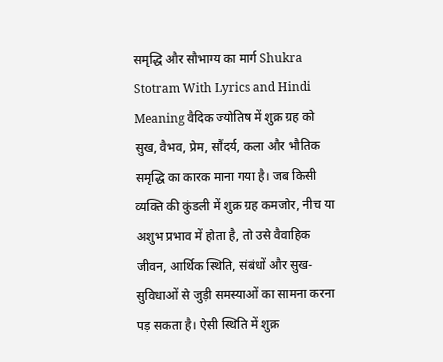समृद्धि और सौभाग्य का मार्ग Shukra Stotram With Lyrics and Hindi Meaning वैदिक ज्योतिष में शुक्र ग्रह को सुख, वैभव, प्रेम, सौंदर्य, कला और भौतिक समृद्धि का कारक माना गया है। जब किसी व्यक्ति की कुंडली में शुक्र ग्रह कमजोर, नीच या अशुभ प्रभाव में होता है, तो उसे वैवाहिक जीवन, आर्थिक स्थिति, संबंधों और सुख-सुविधाओं से जुड़ी समस्याओं का सामना करना पड़ सकता है। ऐसी स्थिति में शुक्र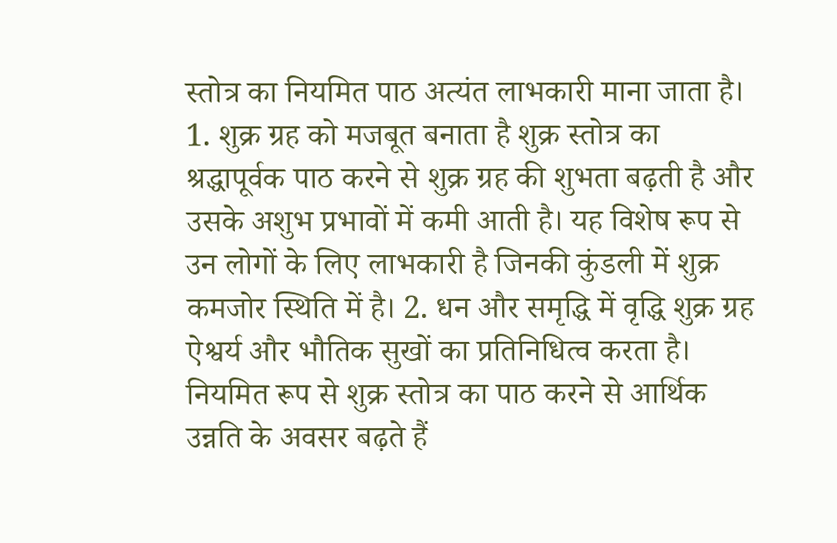स्तोत्र का नियमित पाठ अत्यंत लाभकारी माना जाता है। 1. शुक्र ग्रह को मजबूत बनाता है शुक्र स्तोत्र का श्रद्धापूर्वक पाठ करने से शुक्र ग्रह की शुभता बढ़ती है और उसके अशुभ प्रभावों में कमी आती है। यह विशेष रूप से उन लोगों के लिए लाभकारी है जिनकी कुंडली में शुक्र कमजोर स्थिति में है। 2. धन और समृद्धि में वृद्धि शुक्र ग्रह ऐश्वर्य और भौतिक सुखों का प्रतिनिधित्व करता है। नियमित रूप से शुक्र स्तोत्र का पाठ करने से आर्थिक उन्नति के अवसर बढ़ते हैं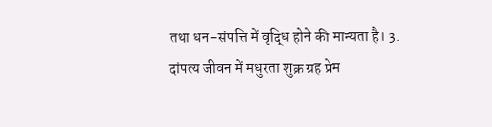तथा धन-संपत्ति में वृद्धि होने की मान्यता है। 3. दांपत्य जीवन में मधुरता शुक्र ग्रह प्रेम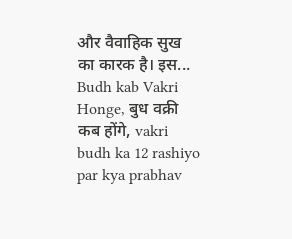और वैवाहिक सुख का कारक है। इस...
Budh kab Vakri Honge, बुध वक्री कब होंगे, vakri budh ka 12 rashiyo par kya prabhav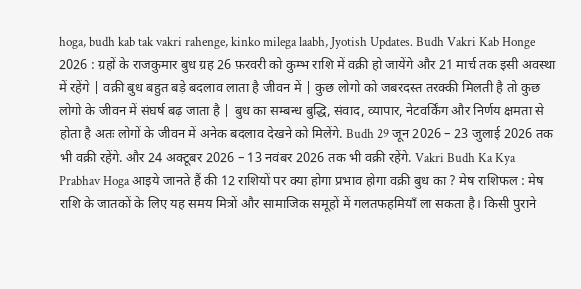hoga, budh kab tak vakri rahenge, kinko milega laabh, Jyotish Updates. Budh Vakri Kab Honge 2026 : ग्रहों के राजकुमार बुध ग्रह 26 फ़रवरी को कुम्भ राशि में वक्री हो जायेंगे और 21 मार्च तक इसी अवस्था में रहेंगे | वक्री बुध बहुत बड़े बदलाव लाता है जीवन में | कुछ लोगो को जबरदस्त तरक्की मिलती है तो कुछ लोगो के जीवन में संघर्ष बढ़ जाता है | बुध का सम्बन्ध बुद्धि, संवाद, व्यापार, नेटवर्किंग और निर्णय क्षमता से होता है अतः लोगों के जीवन में अनेक बदलाव देखने को मिलेंगे. Budh 29 जून 2026 – 23 जुलाई 2026 तक भी वक्री रहेंगे. और 24 अक्टूबर 2026 – 13 नवंबर 2026 तक भी वक्री रहेंगे. Vakri Budh Ka Kya Prabhav Hoga आइये जानते हैं की 12 राशियों पर क्या होगा प्रभाव होगा वक्री बुध का ? मेष राशिफल : मेष राशि के जातकों के लिए यह समय मित्रों और सामाजिक समूहों में गलतफहमियाँ ला सकता है। किसी पुराने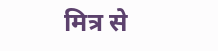मित्र से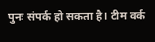पुनः संपर्क हो सकता है। टीम वर्क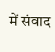में संवाद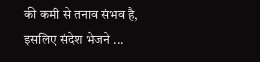की कमी से तनाव संभव है, इसलिए संदेश भेजने ...